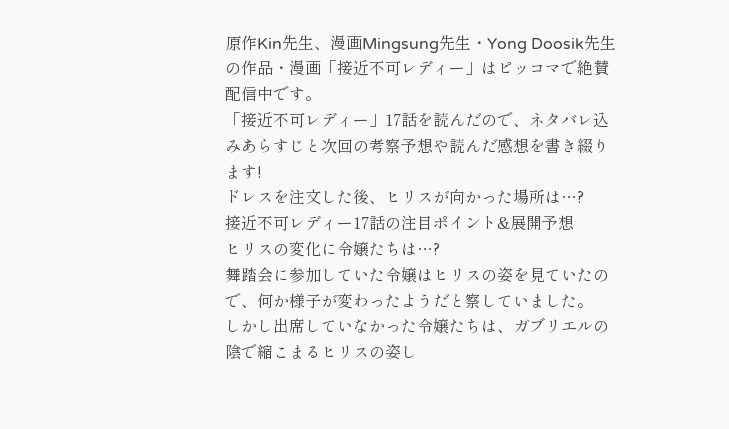原作Kin先生、漫画Mingsung先生・Yong Doosik先生の作品・漫画「接近不可レディー」はピッコマで絶賛配信中です。
「接近不可レディー」17話を読んだので、ネタバレ込みあらすじと次回の考察予想や読んだ感想を書き綴ります!
ドレスを注文した後、ヒリスが向かった場所は…?
接近不可レディー17話の注目ポイント&展開予想
ヒリスの変化に令嬢たちは…?
舞踏会に参加していた令嬢はヒリスの姿を見ていたので、何か様子が変わったようだと察していました。
しかし出席していなかった令嬢たちは、ガブリエルの陰で縮こまるヒリスの姿し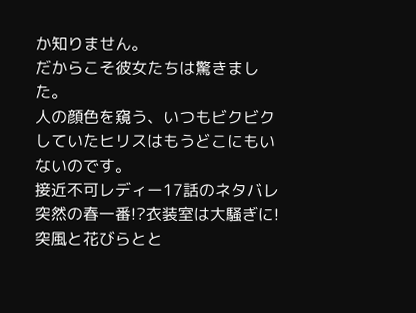か知りません。
だからこそ彼女たちは驚きました。
人の顔色を窺う、いつもビクビクしていたヒリスはもうどこにもいないのです。
接近不可レディー17話のネタバレ
突然の春一番!?衣装室は大騒ぎに!
突風と花びらとと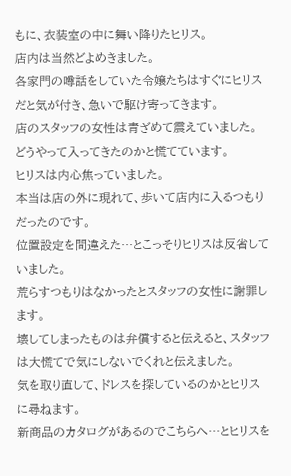もに、衣装室の中に舞い降りたヒリス。
店内は当然どよめきました。
各家門の噂話をしていた令嬢たちはすぐにヒリスだと気が付き、急いで駆け寄ってきます。
店のスタッフの女性は青ざめて震えていました。
どうやって入ってきたのかと慌てています。
ヒリスは内心焦っていました。
本当は店の外に現れて、歩いて店内に入るつもりだったのです。
位置設定を間違えた…とこっそりヒリスは反省していました。
荒らすつもりはなかったとスタッフの女性に謝罪します。
壊してしまったものは弁償すると伝えると、スタッフは大慌てで気にしないでくれと伝えました。
気を取り直して、ドレスを探しているのかとヒリスに尋ねます。
新商品のカタログがあるのでこちらへ…とヒリスを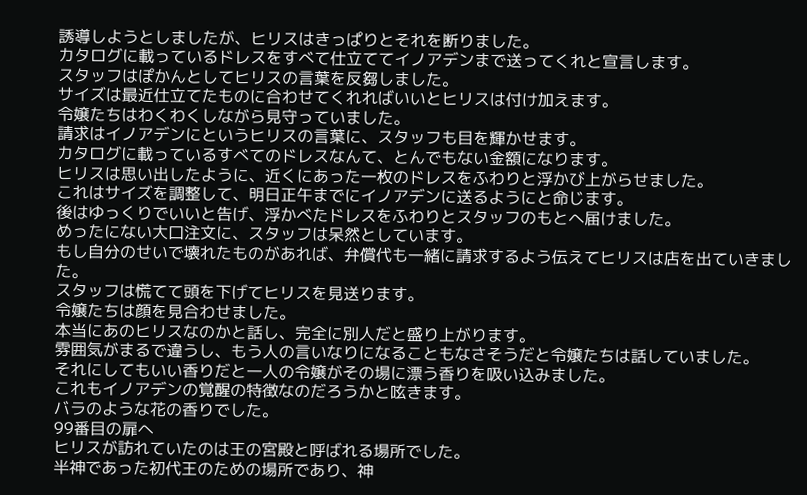誘導しようとしましたが、ヒリスはきっぱりとそれを断りました。
カタログに載っているドレスをすべて仕立ててイノアデンまで送ってくれと宣言します。
スタッフはぽかんとしてヒリスの言葉を反芻しました。
サイズは最近仕立てたものに合わせてくれればいいとヒリスは付け加えます。
令嬢たちはわくわくしながら見守っていました。
請求はイノアデンにというヒリスの言葉に、スタッフも目を輝かせます。
カタログに載っているすべてのドレスなんて、とんでもない金額になります。
ヒリスは思い出したように、近くにあった一枚のドレスをふわりと浮かび上がらせました。
これはサイズを調整して、明日正午までにイノアデンに送るようにと命じます。
後はゆっくりでいいと告げ、浮かべたドレスをふわりとスタッフのもとへ届けました。
めったにない大口注文に、スタッフは呆然としています。
もし自分のせいで壊れたものがあれば、弁償代も一緒に請求するよう伝えてヒリスは店を出ていきました。
スタッフは慌てて頭を下げてヒリスを見送ります。
令嬢たちは顔を見合わせました。
本当にあのヒリスなのかと話し、完全に別人だと盛り上がります。
雰囲気がまるで違うし、もう人の言いなりになることもなさそうだと令嬢たちは話していました。
それにしてもいい香りだと一人の令嬢がその場に漂う香りを吸い込みました。
これもイノアデンの覚醒の特徴なのだろうかと呟きます。
バラのような花の香りでした。
99番目の扉へ
ヒリスが訪れていたのは王の宮殿と呼ばれる場所でした。
半神であった初代王のための場所であり、神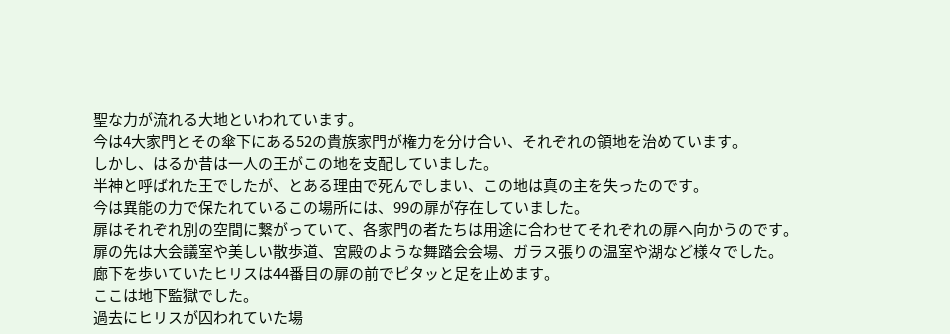聖な力が流れる大地といわれています。
今は4大家門とその傘下にある52の貴族家門が権力を分け合い、それぞれの領地を治めています。
しかし、はるか昔は一人の王がこの地を支配していました。
半神と呼ばれた王でしたが、とある理由で死んでしまい、この地は真の主を失ったのです。
今は異能の力で保たれているこの場所には、99の扉が存在していました。
扉はそれぞれ別の空間に繋がっていて、各家門の者たちは用途に合わせてそれぞれの扉へ向かうのです。
扉の先は大会議室や美しい散歩道、宮殿のような舞踏会会場、ガラス張りの温室や湖など様々でした。
廊下を歩いていたヒリスは44番目の扉の前でピタッと足を止めます。
ここは地下監獄でした。
過去にヒリスが囚われていた場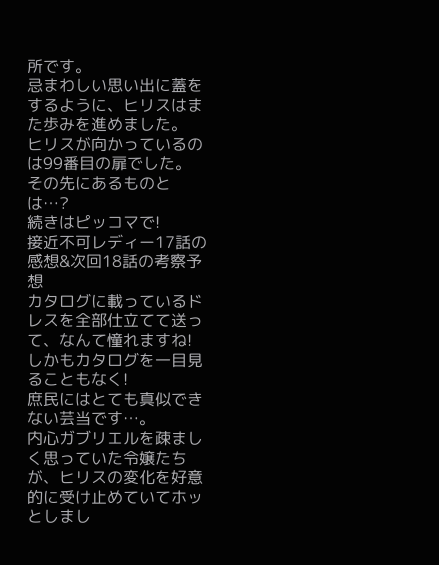所です。
忌まわしい思い出に蓋をするように、ヒリスはまた歩みを進めました。
ヒリスが向かっているのは99番目の扉でした。
その先にあるものとは…?
続きはピッコマで!
接近不可レディー17話の感想&次回18話の考察予想
カタログに載っているドレスを全部仕立てて送って、なんて憧れますね!
しかもカタログを一目見ることもなく!
庶民にはとても真似できない芸当です…。
内心ガブリエルを疎ましく思っていた令嬢たちが、ヒリスの変化を好意的に受け止めていてホッとしまし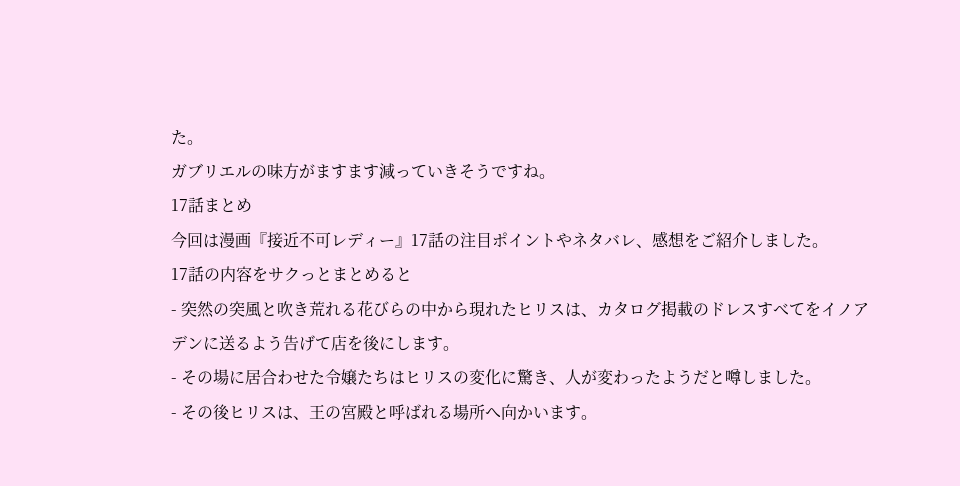た。
ガブリエルの味方がますます減っていきそうですね。
17話まとめ
今回は漫画『接近不可レディー』17話の注目ポイントやネタバレ、感想をご紹介しました。
17話の内容をサクっとまとめると
- 突然の突風と吹き荒れる花びらの中から現れたヒリスは、カタログ掲載のドレスすべてをイノアデンに送るよう告げて店を後にします。
- その場に居合わせた令嬢たちはヒリスの変化に驚き、人が変わったようだと噂しました。
- その後ヒリスは、王の宮殿と呼ばれる場所へ向かいます。